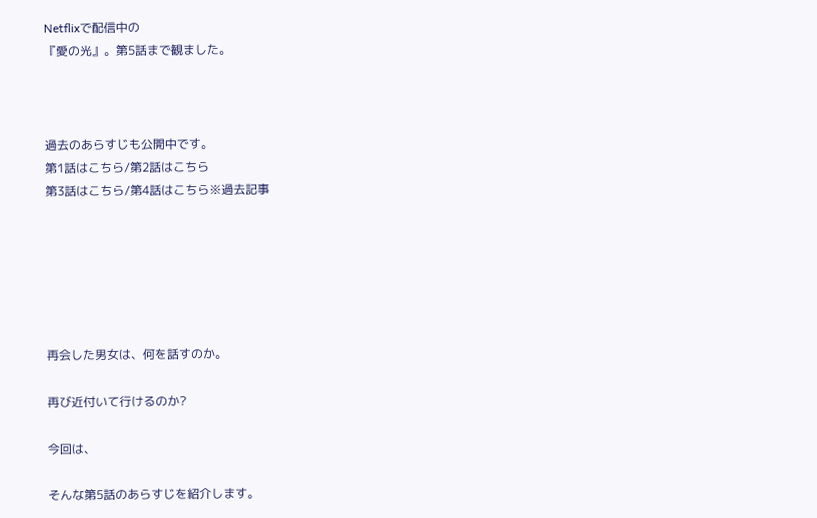Netflixで配信中の
『愛の光』。第5話まで観ました。



過去のあらすじも公開中です。
第1話はこちら/第2話はこちら
第3話はこちら/第4話はこちら※過去記事






再会した男女は、何を話すのか。

再び近付いて行けるのか?

今回は、

そんな第5話のあらすじを紹介します。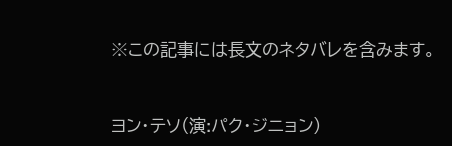※この記事には長文のネタバレを含みます。



ヨン・テソ(演:パク・ジニョン)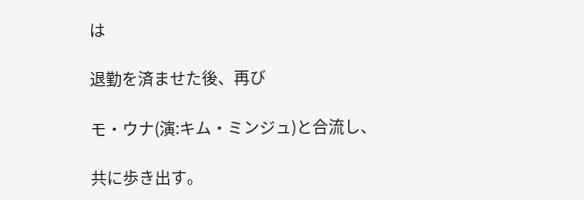は

退勤を済ませた後、再び

モ・ウナ(演:キム・ミンジュ)と合流し、

共に歩き出す。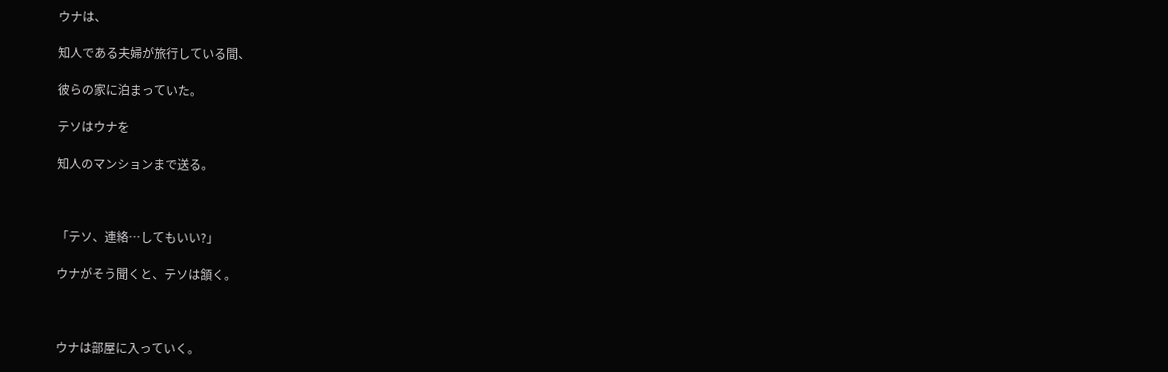ウナは、

知人である夫婦が旅行している間、

彼らの家に泊まっていた。

テソはウナを

知人のマンションまで送る。



「テソ、連絡…してもいい?」

ウナがそう聞くと、テソは頷く。



ウナは部屋に入っていく。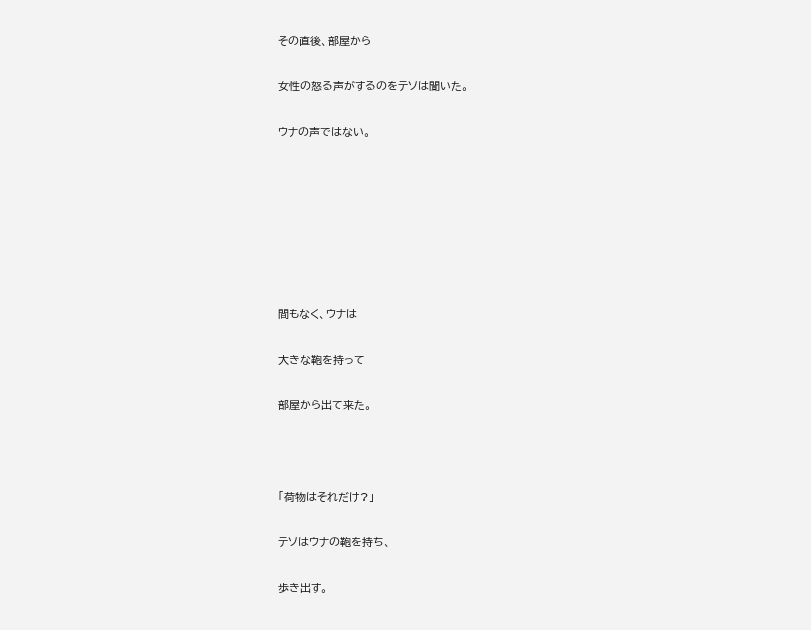その直後、部屋から

女性の怒る声がするのをテソは聞いた。

ウナの声ではない。







間もなく、ウナは

大きな鞄を持って

部屋から出て来た。



「荷物はそれだけ?」

テソはウナの鞄を持ち、

歩き出す。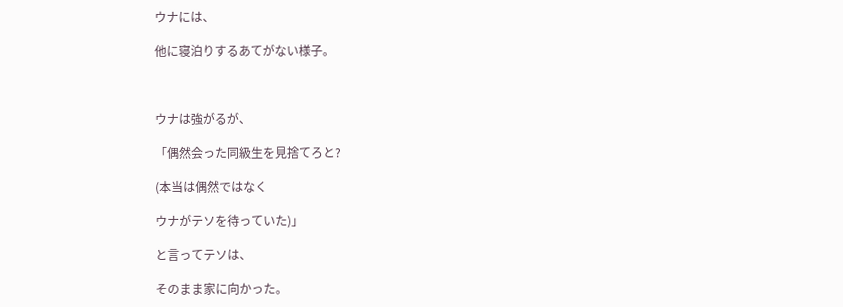ウナには、

他に寝泊りするあてがない様子。



ウナは強がるが、

「偶然会った同級生を見捨てろと?

(本当は偶然ではなく

ウナがテソを待っていた)」

と言ってテソは、

そのまま家に向かった。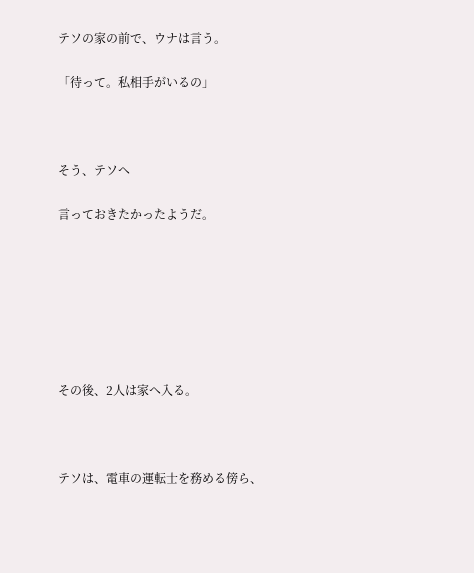テソの家の前で、ウナは言う。

「待って。私相手がいるの」



そう、テソへ

言っておきたかったようだ。







その後、2人は家へ入る。



テソは、電車の運転士を務める傍ら、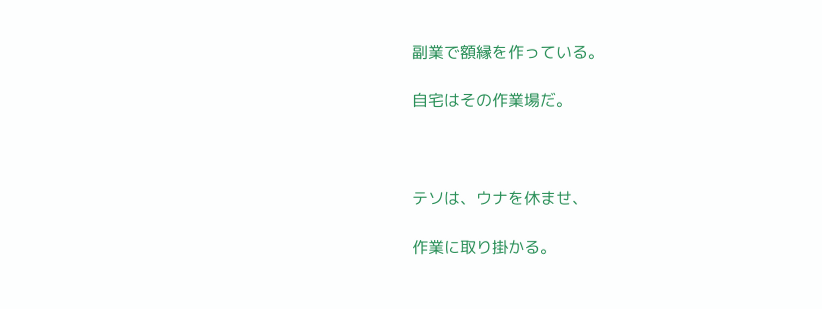副業で額縁を作っている。

自宅はその作業場だ。



テソは、ウナを休ませ、

作業に取り掛かる。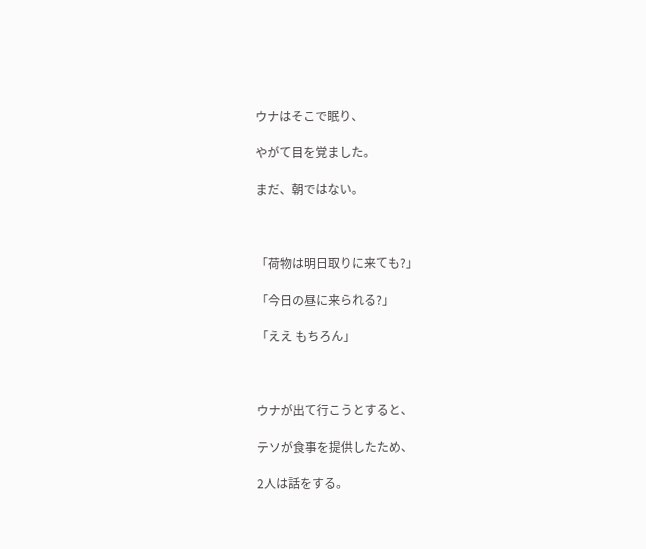ウナはそこで眠り、

やがて目を覚ました。

まだ、朝ではない。



「荷物は明日取りに来ても?」

「今日の昼に来られる?」

「ええ もちろん」



ウナが出て行こうとすると、

テソが食事を提供したため、

2人は話をする。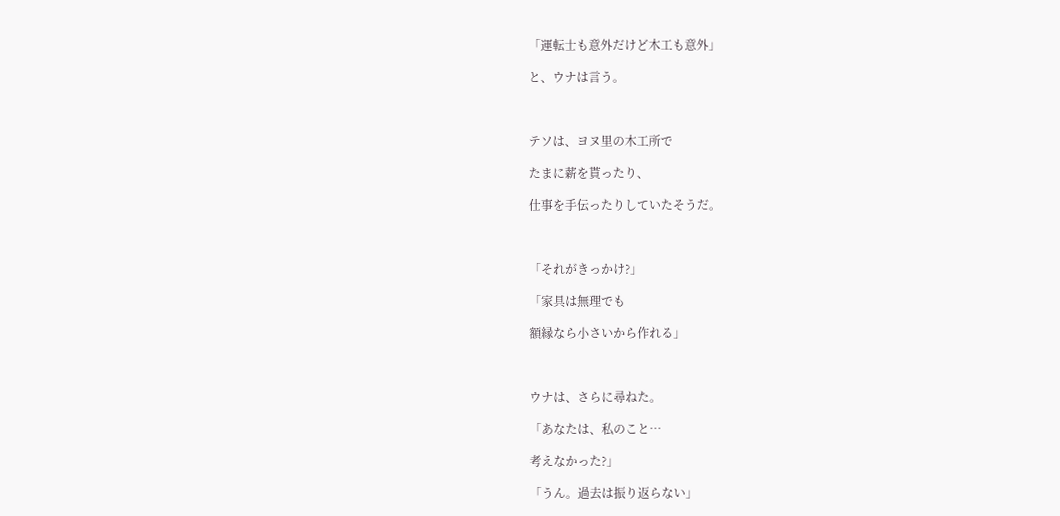「運転士も意外だけど木工も意外」

と、ウナは言う。



テソは、ヨヌ里の木工所で

たまに薪を貰ったり、

仕事を手伝ったりしていたそうだ。



「それがきっかけ?」

「家具は無理でも

額縁なら小さいから作れる」



ウナは、さらに尋ねた。

「あなたは、私のこと…

考えなかった?」

「うん。過去は振り返らない」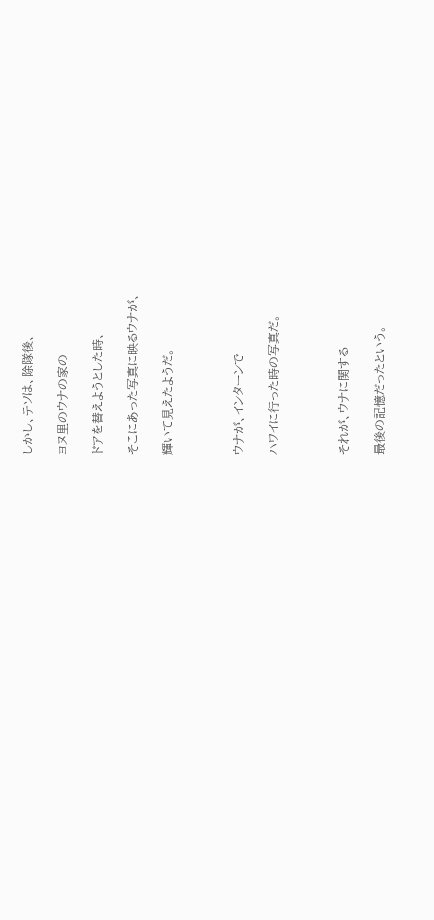しかし、テソは、除隊後、

ヨヌ里のウナの家の

ドアを替えようとした時、

そこにあった写真に映るウナが、

輝いて見えたようだ。



ウナが、インターンで

ハワイに行った時の写真だ。



それが、ウナに関する

最後の記憶だったという。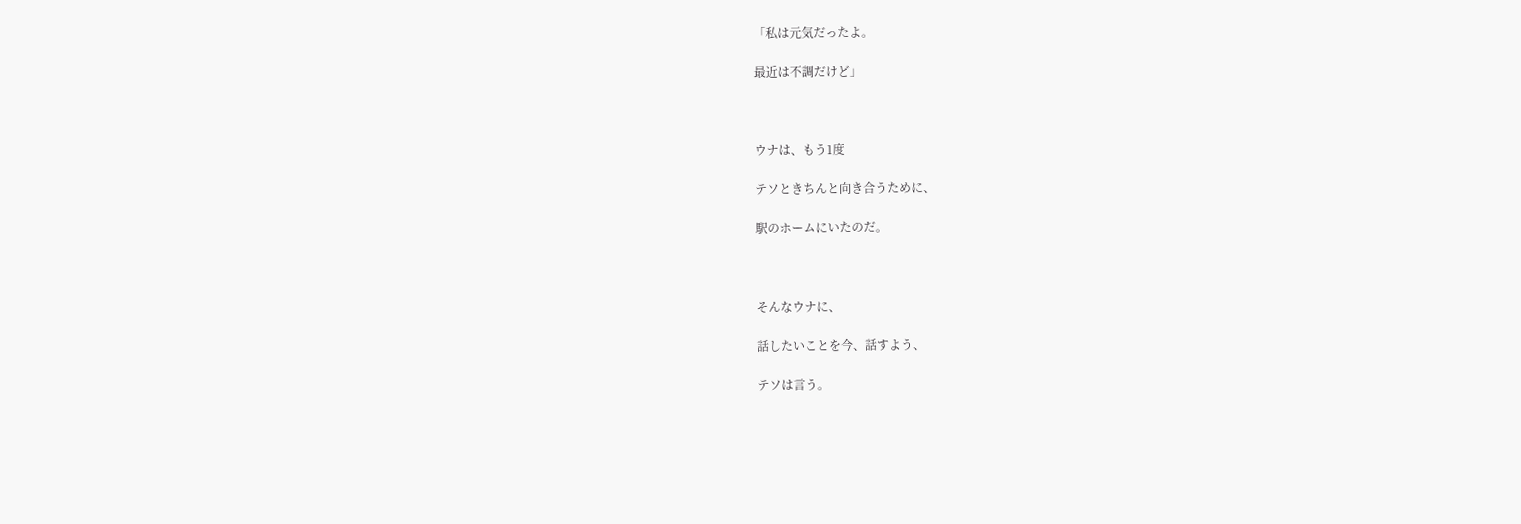「私は元気だったよ。

最近は不調だけど」



ウナは、もう1度

テソときちんと向き合うために、

駅のホームにいたのだ。



そんなウナに、

話したいことを今、話すよう、

テソは言う。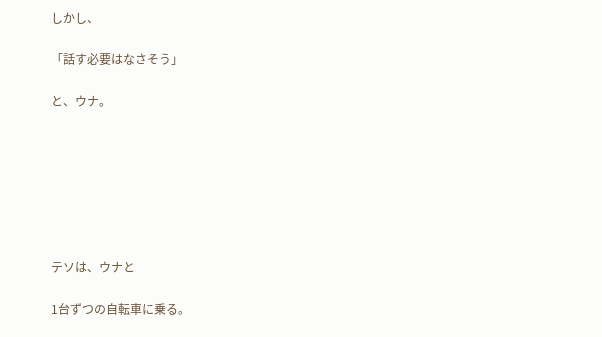しかし、

「話す必要はなさそう」

と、ウナ。







テソは、ウナと

1台ずつの自転車に乗る。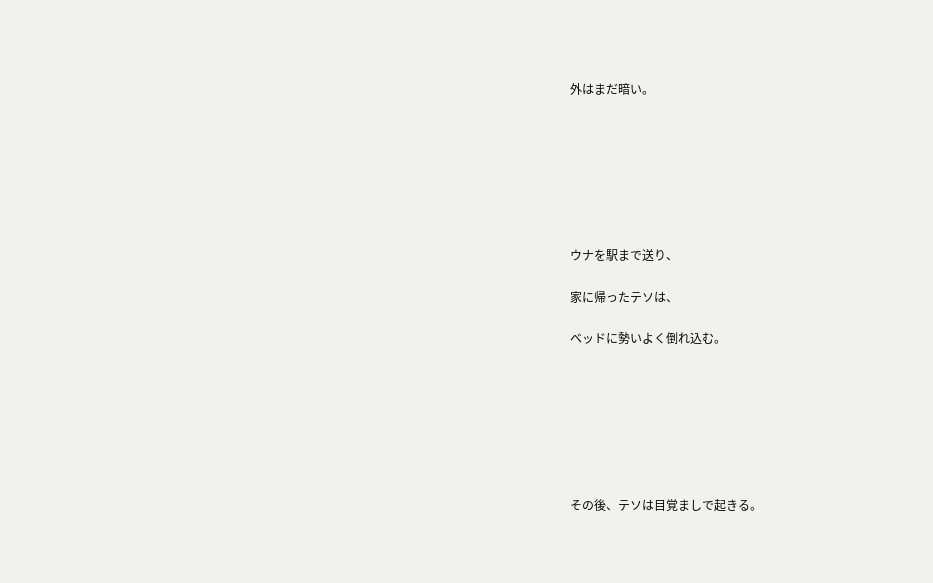外はまだ暗い。







ウナを駅まで送り、

家に帰ったテソは、

ベッドに勢いよく倒れ込む。







その後、テソは目覚ましで起きる。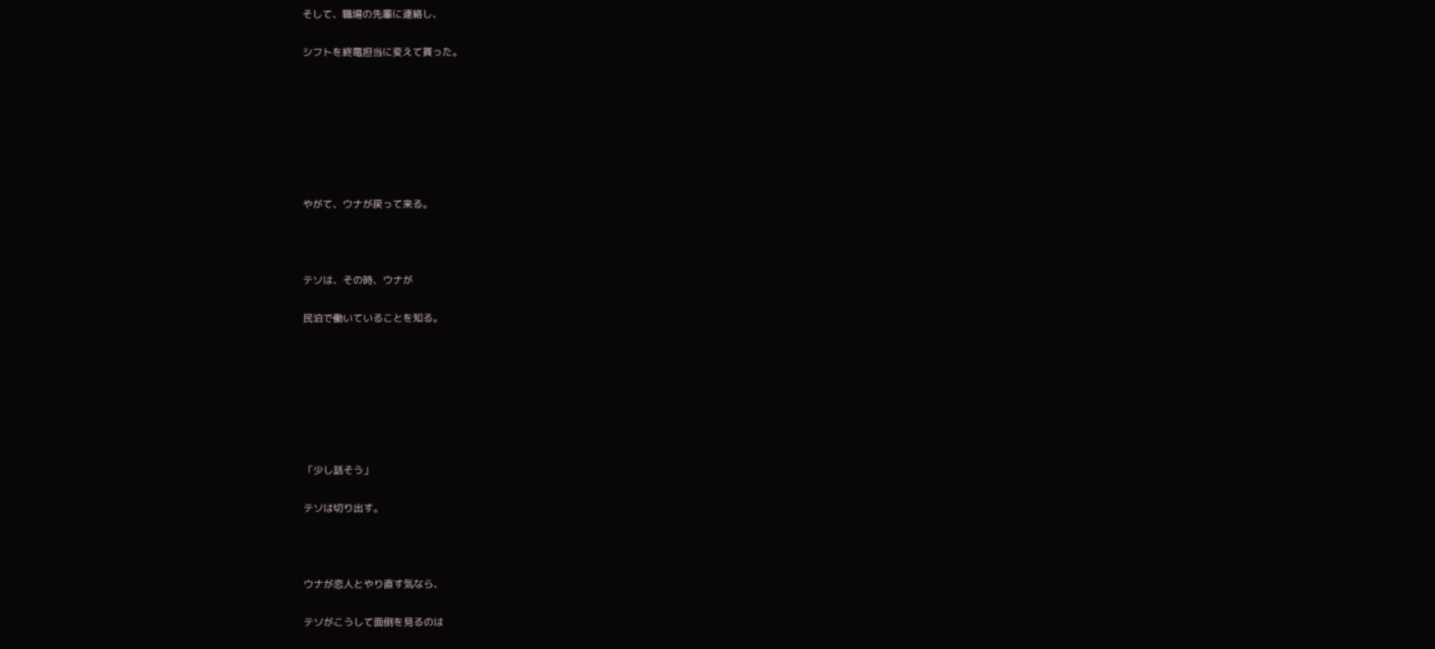そして、職場の先輩に連絡し、

シフトを終電担当に変えて貰った。







やがて、ウナが戻って来る。



テソは、その時、ウナが

民泊で働いていることを知る。







「少し話そう」

テソは切り出す。



ウナが恋人とやり直す気なら、

テソがこうして面倒を見るのは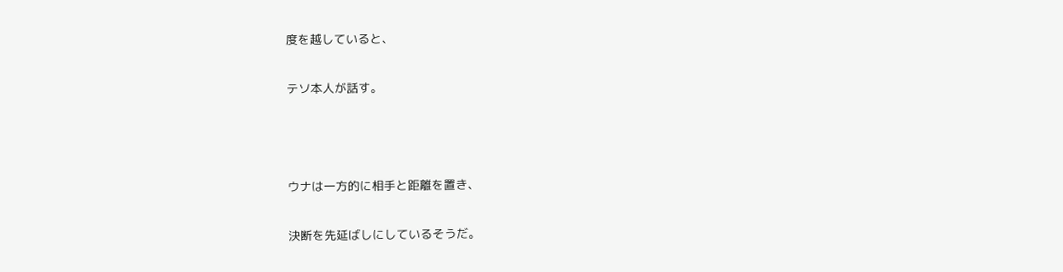度を越していると、

テソ本人が話す。



ウナは一方的に相手と距離を置き、

決断を先延ばしにしているそうだ。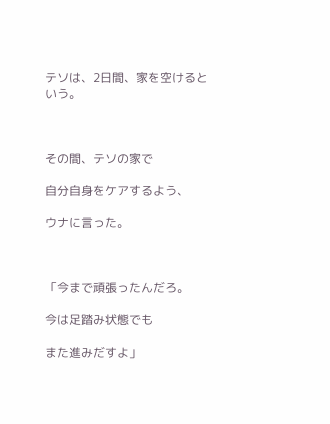テソは、2日間、家を空けるという。



その間、テソの家で

自分自身をケアするよう、

ウナに言った。



「今まで頑張ったんだろ。

今は足踏み状態でも

また進みだすよ」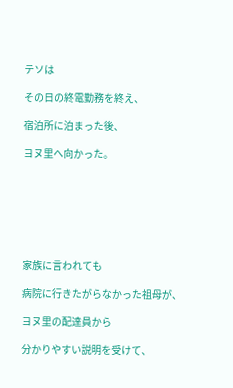テソは

その日の終電勤務を終え、

宿泊所に泊まった後、

ヨヌ里へ向かった。







家族に言われても

病院に行きたがらなかった祖母が、

ヨヌ里の配達員から

分かりやすい説明を受けて、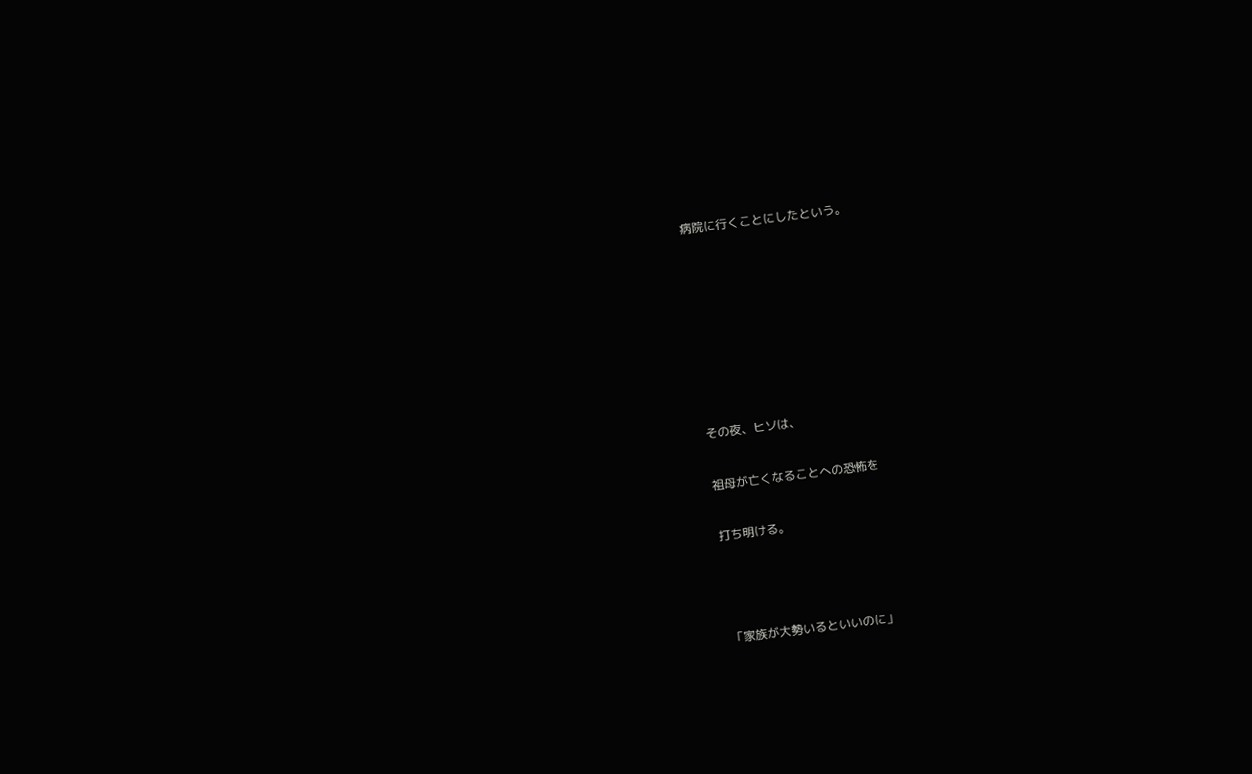病院に行くことにしたという。







その夜、ヒソは、

祖母が亡くなることへの恐怖を

打ち明ける。



「家族が大勢いるといいのに」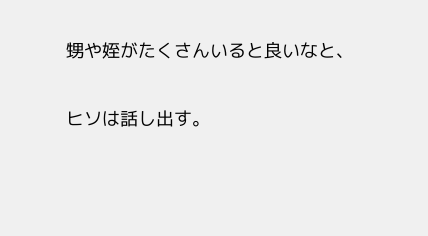甥や姪がたくさんいると良いなと、

ヒソは話し出す。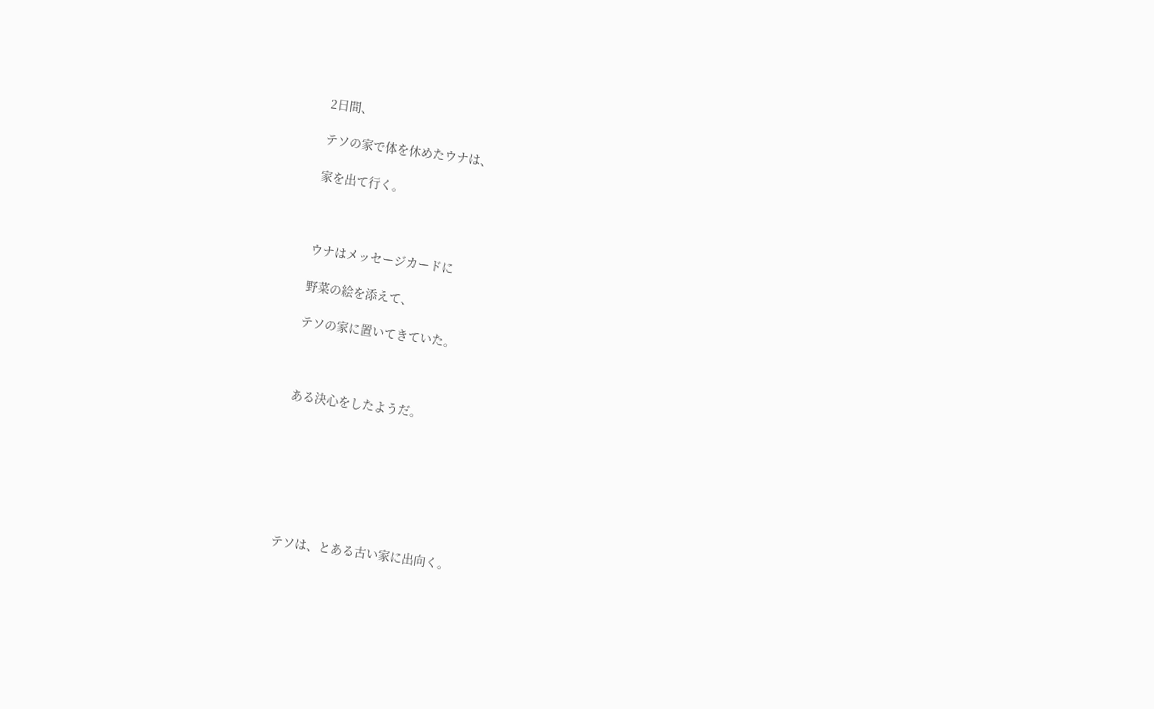2日間、

テソの家で体を休めたウナは、

家を出て行く。



ウナはメッセージカードに

野菜の絵を添えて、

テソの家に置いてきていた。



ある決心をしたようだ。







テソは、とある古い家に出向く。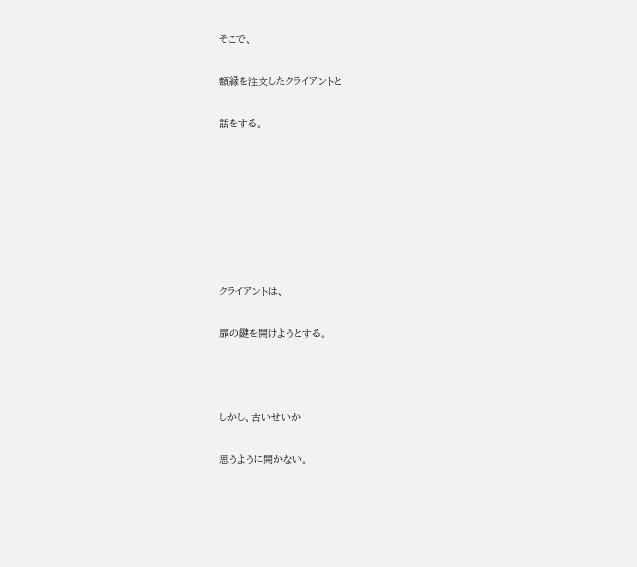そこで、

額縁を注文したクライアントと

話をする。







クライアントは、

扉の鍵を開けようとする。



しかし、古いせいか

思うように開かない。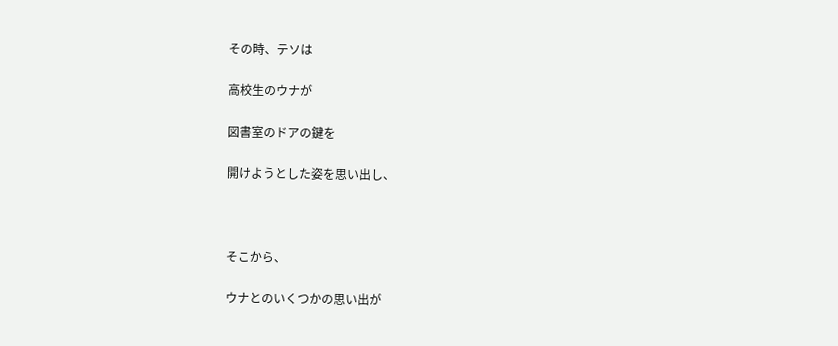その時、テソは

高校生のウナが

図書室のドアの鍵を

開けようとした姿を思い出し、



そこから、

ウナとのいくつかの思い出が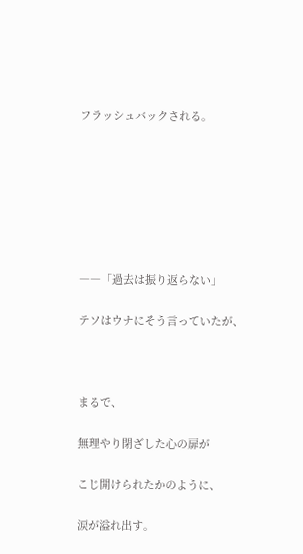フラッシュバックされる。







――「過去は振り返らない」

テソはウナにそう言っていたが、



まるで、

無理やり閉ざした心の扉が

こじ開けられたかのように、

涙が溢れ出す。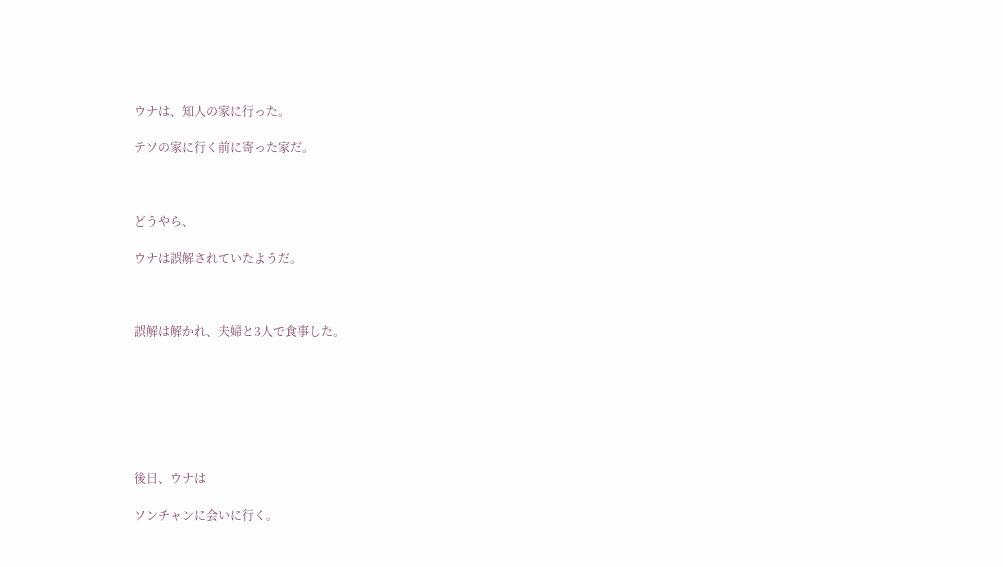ウナは、知人の家に行った。

テソの家に行く前に寄った家だ。



どうやら、

ウナは誤解されていたようだ。



誤解は解かれ、夫婦と3人で食事した。







後日、ウナは

ソンチャンに会いに行く。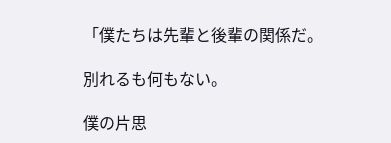「僕たちは先輩と後輩の関係だ。

別れるも何もない。

僕の片思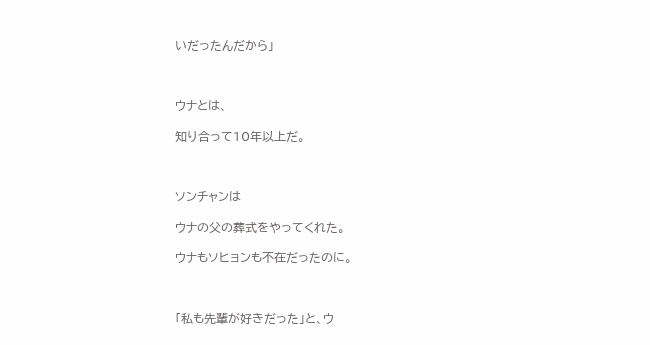いだったんだから」



ウナとは、

知り合って10年以上だ。



ソンチャンは

ウナの父の葬式をやってくれた。

ウナもソヒョンも不在だったのに。



「私も先輩が好きだった」と、ウ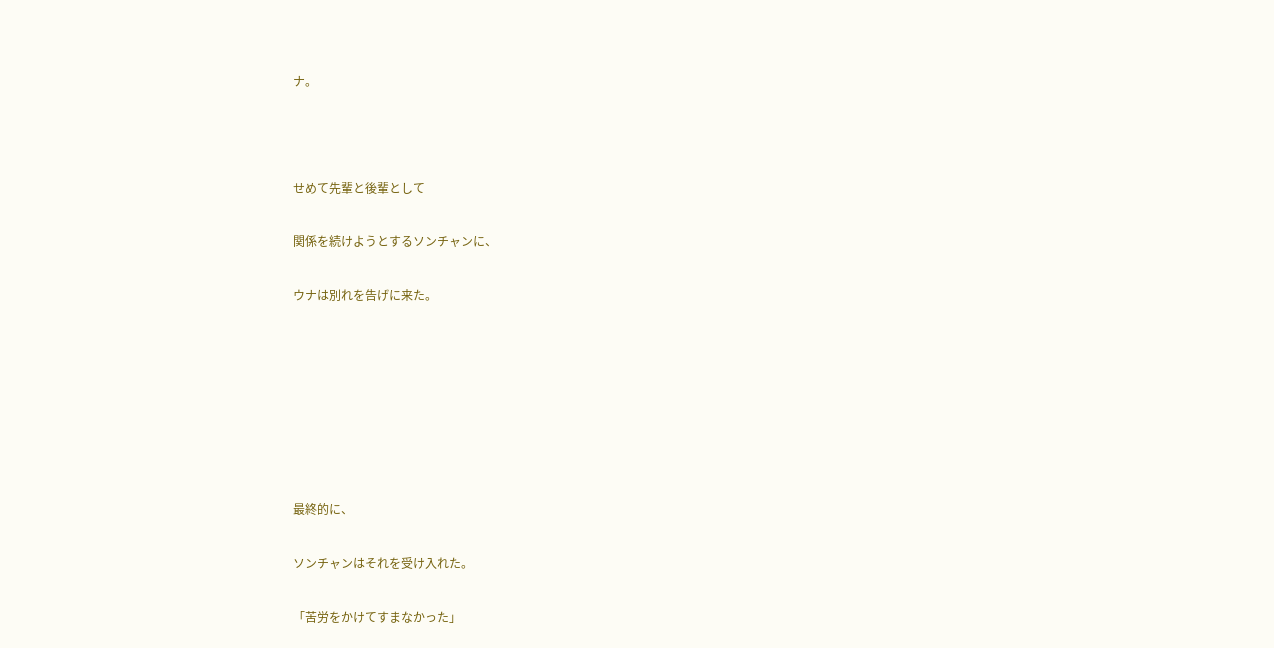ナ。



せめて先輩と後輩として

関係を続けようとするソンチャンに、

ウナは別れを告げに来た。







最終的に、

ソンチャンはそれを受け入れた。

「苦労をかけてすまなかった」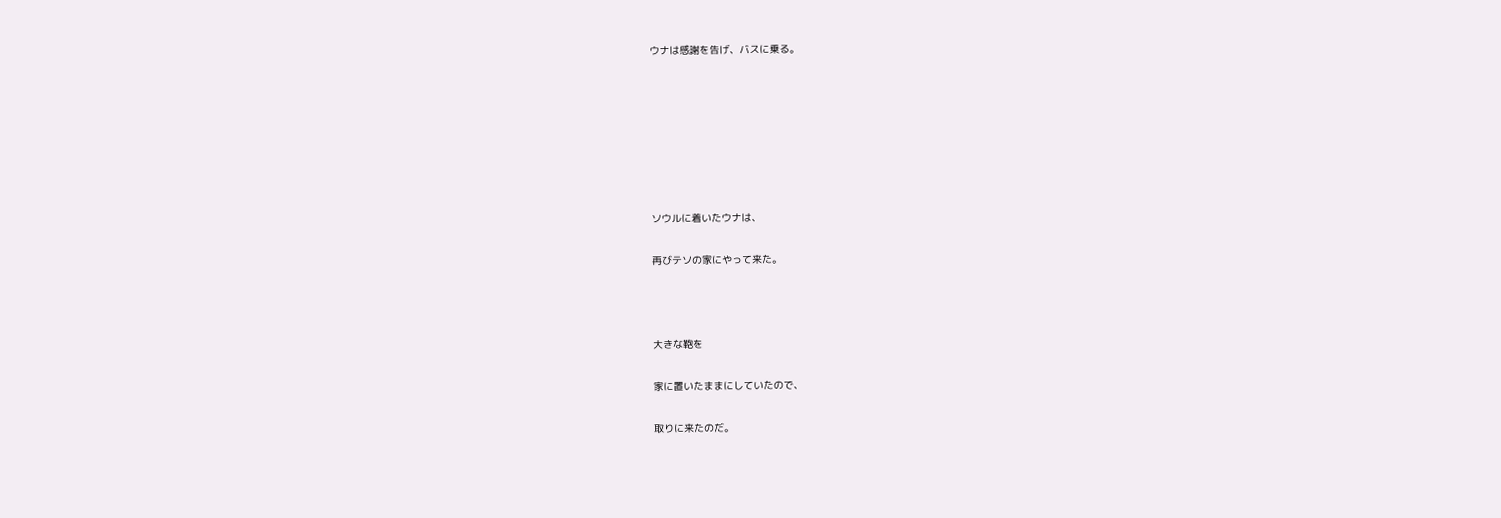ウナは感謝を告げ、バスに乗る。







ソウルに着いたウナは、

再びテソの家にやって来た。



大きな鞄を

家に置いたままにしていたので、

取りに来たのだ。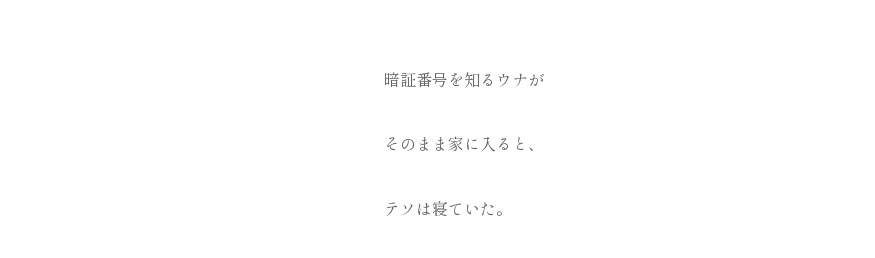暗証番号を知るウナが

そのまま家に入ると、

テソは寝ていた。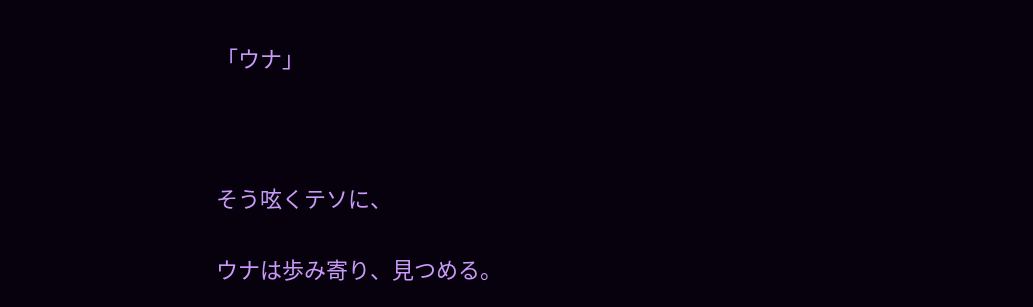「ウナ」



そう呟くテソに、

ウナは歩み寄り、見つめる。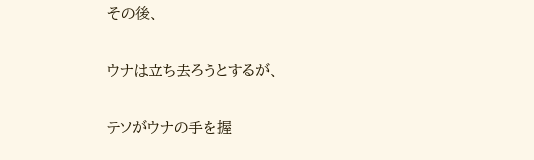その後、

ウナは立ち去ろうとするが、

テソがウナの手を握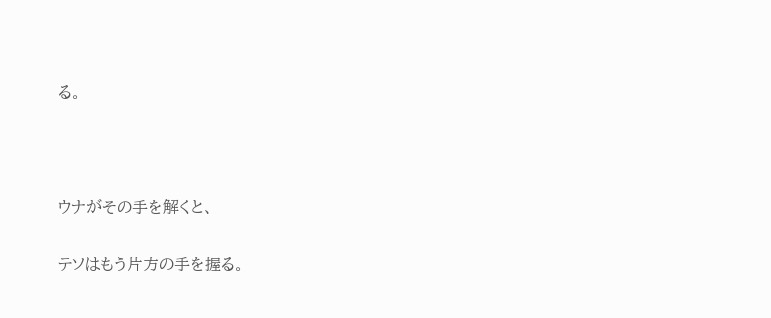る。



ウナがその手を解くと、

テソはもう片方の手を握る。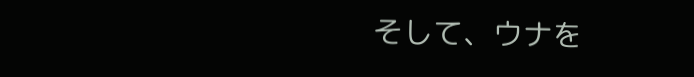そして、ウナを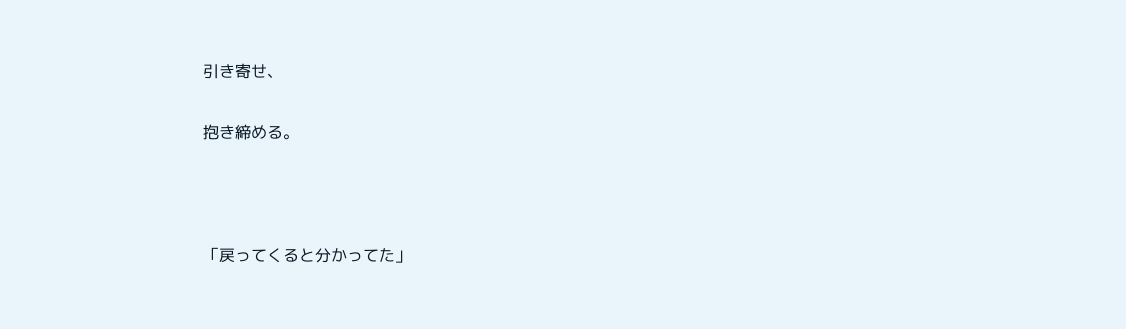引き寄せ、

抱き締める。



「戻ってくると分かってた」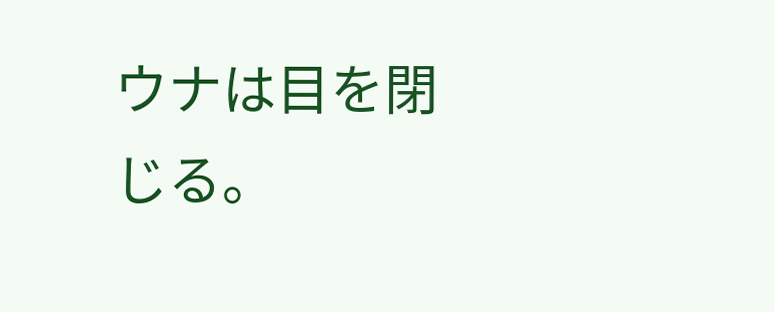ウナは目を閉じる。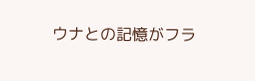ウナとの記憶がフラ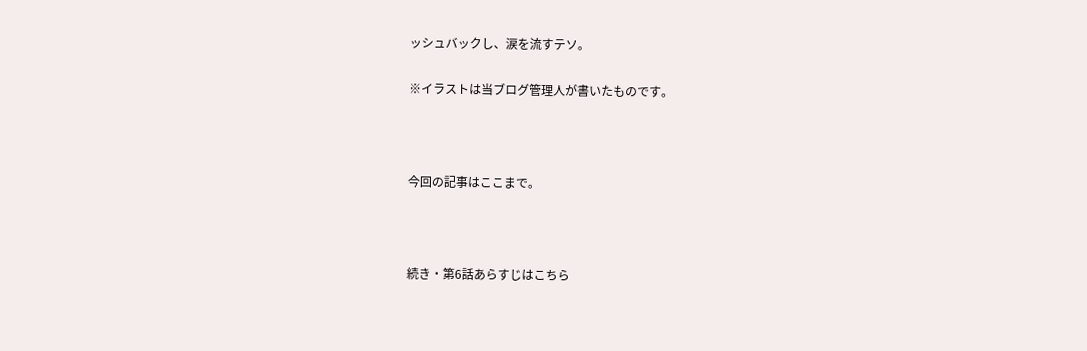ッシュバックし、涙を流すテソ。

※イラストは当ブログ管理人が書いたものです。



今回の記事はここまで。



続き・第6話あらすじはこちら